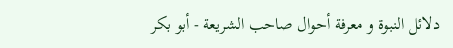دلائل النبوة و معرفة أحوال صاحب الشريعة - أبو بكر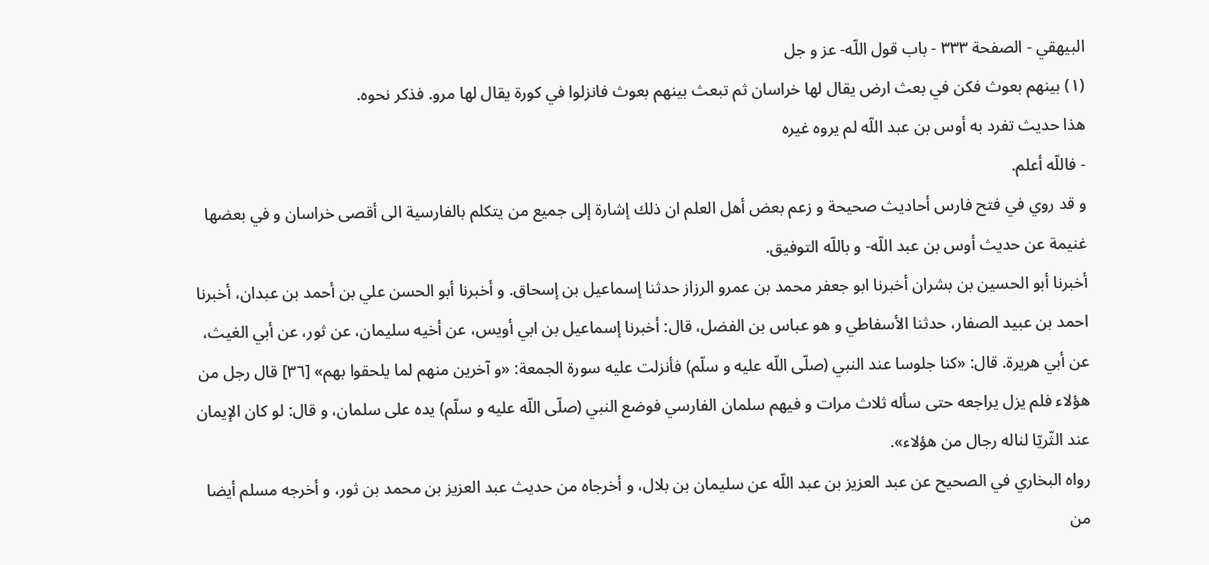البيهقي - الصفحة ٣٣٣ - باب قول اللّه- عز و جل
(١) بينهم بعوث فكن في بعث ارض يقال لها خراسان ثم تبعث بينهم بعوث فانزلوا في كورة يقال لها مرو. فذكر نحوه.
هذا حديث تفرد به أوس بن عبد اللّه لم يروه غيره
- فاللّه أعلم.
و قد روي في فتح فارس أحاديث صحيحة و زعم بعض أهل العلم ان ذلك إشارة إلى جميع من يتكلم بالفارسية الى أقصى خراسان و في بعضها غنيمة عن حديث أوس بن عبد اللّه- و باللّه التوفيق.
أخبرنا أبو الحسين بن بشران أخبرنا ابو جعفر محمد بن عمرو الرزاز حدثنا إسماعيل بن إسحاق. و أخبرنا أبو الحسن علي بن أحمد بن عبدان، أخبرنا احمد بن عبيد الصفار، حدثنا الأسفاطي و هو عباس بن الفضل، قال: أخبرنا إسماعيل بن ابي أويس، عن أخيه سليمان، عن ثور، عن أبي الغيث، عن أبي هريرة. قال: «كنا جلوسا عند النبي (صلّى اللّه عليه و سلّم) فأنزلت عليه سورة الجمعة: «و آخرين منهم لما يلحقوا بهم» [٣٦] قال رجل من هؤلاء فلم يزل يراجعه حتى سأله ثلاث مرات و فيهم سلمان الفارسي فوضع النبي (صلّى اللّه عليه و سلّم) يده على سلمان، و قال: لو كان الإيمان عند الثّريّا لناله رجال من هؤلاء».
رواه البخاري في الصحيح عن عبد العزيز بن عبد اللّه عن سليمان بن بلال، و أخرجاه من حديث عبد العزيز بن محمد بن ثور، و أخرجه مسلم أيضا من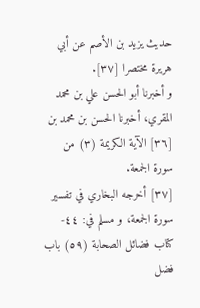حديث يزيد بن الأصم عن أبي هريرة مختصرا [٣٧].
و أخبرنا أبو الحسن علي بن محمد المقري، أخبرنا الحسن بن محمد بن
[٣٦] الآية الكريمة (٣) من سورة الجمعة.
[٣٧] أخرجه البخاري في تفسير سورة الجمعة، و مسلم في: ٤٤- كتاب فضائل الصحابة (٥٩) باب فضل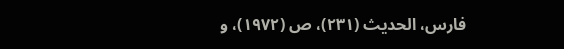فارس، الحديث (٢٣١)، ص (١٩٧٢)، و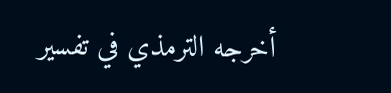أخرجه الترمذي في تفسير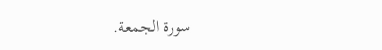سورة الجمعة.